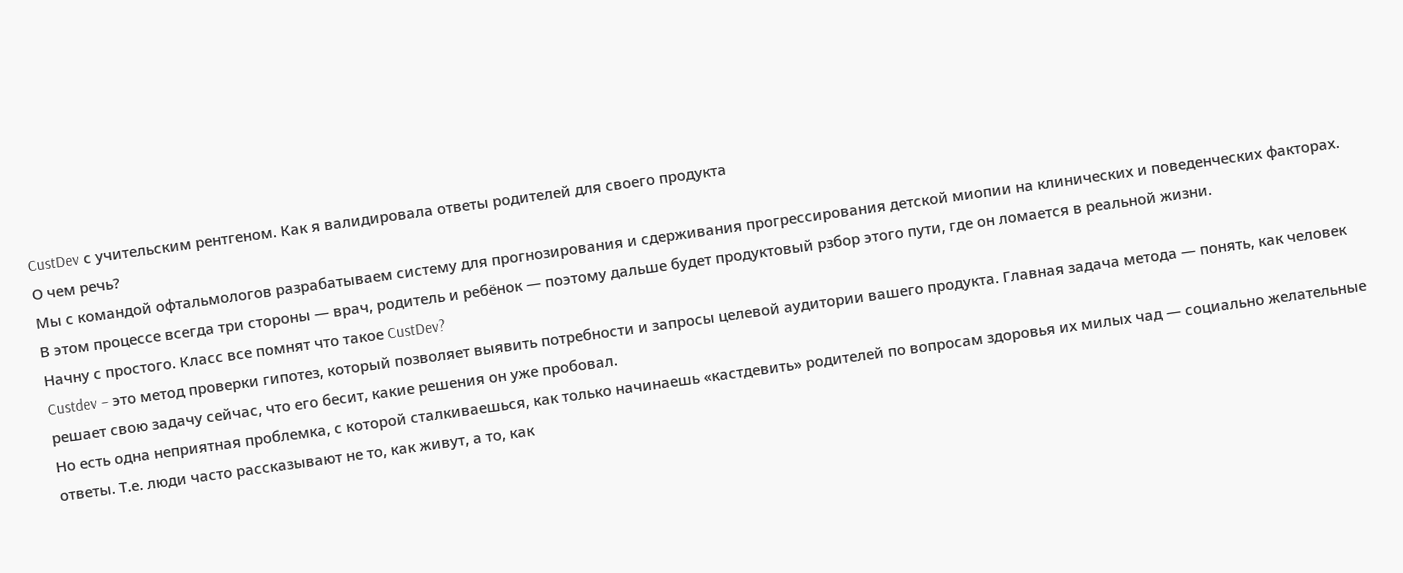CustDev с учительским рентгеном. Как я валидировала ответы родителей для своего продукта
О чем речь?
Мы с командой офтальмологов разрабатываем систему для прогнозирования и сдерживания прогрессирования детской миопии на клинических и поведенческих факторах. В этом процессе всегда три стороны — врач, родитель и ребёнок — поэтому дальше будет продуктовый рзбор этого пути, где он ломается в реальной жизни.
Начну с простого. Класс все помнят что такое CustDev?
Custdev – это метод проверки гипотез, который позволяет выявить потребности и запросы целевой аудитории вашего продукта. Главная задача метода — понять, как человек решает свою задачу сейчас, что его бесит, какие решения он уже пробовал.
Но есть одна неприятная проблемка, с которой сталкиваешься, как только начинаешь «кастдевить» родителей по вопросам здоровья их милых чад — социально желательные ответы. Т.е. люди часто рассказывают не то, как живут, а то, как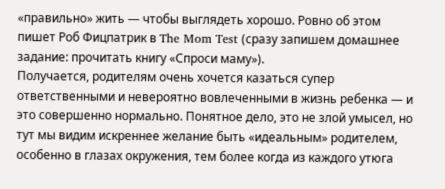«правильно» жить — чтобы выглядеть хорошо. Ровно об этом пишет Роб Фицпатрик в The Mom Test (сразу запишем домашнее задание: прочитать книгу «Спроси маму»).
Получается, родителям очень хочется казаться супер ответственными и невероятно вовлеченными в жизнь ребенка — и это совершенно нормально. Понятное дело, это не злой умысел, но тут мы видим искреннее желание быть «идеальным» родителем, особенно в глазах окружения, тем более когда из каждого утюга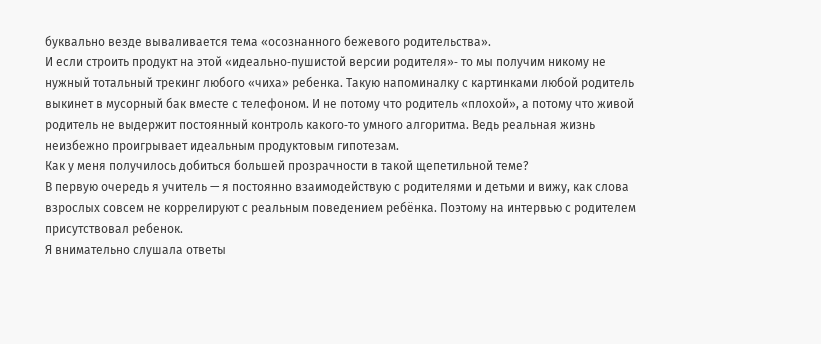буквально везде вываливается тема «осознанного бежевого родительства».
И если строить продукт на этой «идеально‑пушистой версии родителя»‑ то мы получим никому не нужный тотальный трекинг любого «чиха» ребенка. Такую напоминалку с картинками любой родитель выкинет в мусорный бак вместе с телефоном. И не потому что родитель «плохой», а потому что живой родитель не выдержит постоянный контроль какого‑то умного алгоритма. Ведь реальная жизнь неизбежно проигрывает идеальным продуктовым гипотезам.
Как у меня получилось добиться большей прозрачности в такой щепетильной теме?
В первую очередь я учитель — я постоянно взаимодействую с родителями и детьми и вижу, как слова взрослых совсем не коррелируют с реальным поведением ребёнка. Поэтому на интервью с родителем присутствовал ребенок.
Я внимательно слушала ответы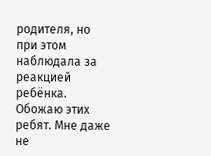родителя, но при этом наблюдала за реакцией ребёнка. Обожаю этих ребят. Мне даже не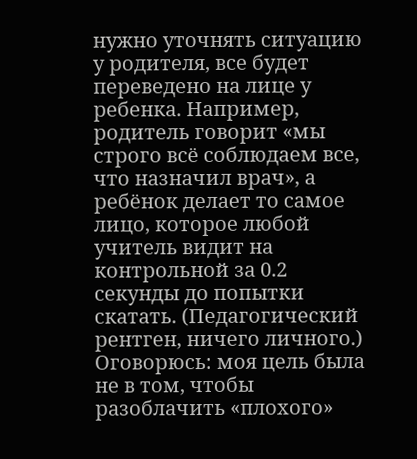нужно уточнять ситуацию у родителя, все будет переведено на лице у ребенка. Например, родитель говорит «мы строго всё соблюдаем все, что назначил врач», а ребёнок делает то самое лицо, которое любой учитель видит на контрольной за 0.2 секунды до попытки скатать. (Педагогический рентген, ничего личного.)
Оговорюсь: моя цель была не в том, чтобы разоблачить «плохого»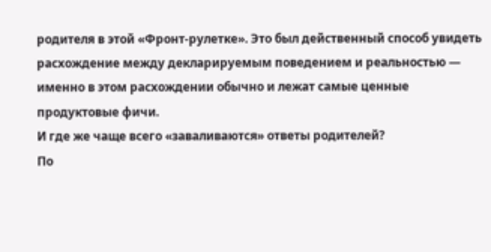родителя в этой «Фронт‑рулетке». Это был действенный способ увидеть расхождение между декларируемым поведением и реальностью — именно в этом расхождении обычно и лежат самые ценные продуктовые фичи.
И где же чаще всего «заваливаются» ответы родителей?
По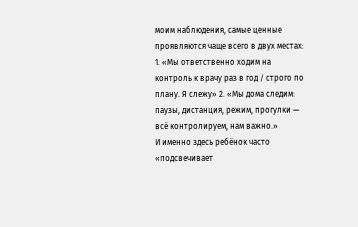моим наблюдения, самые ценные проявляются чаще всего в двух местах: 1. «Мы ответственно ходим на контроль к врачу раз в год / строго по плану. Я слежу» 2. «Мы дома следим: паузы, дистанция, режим, прогулки — всё контролируем, нам важно.»
И именно здесь ребёнок часто «подсвечивает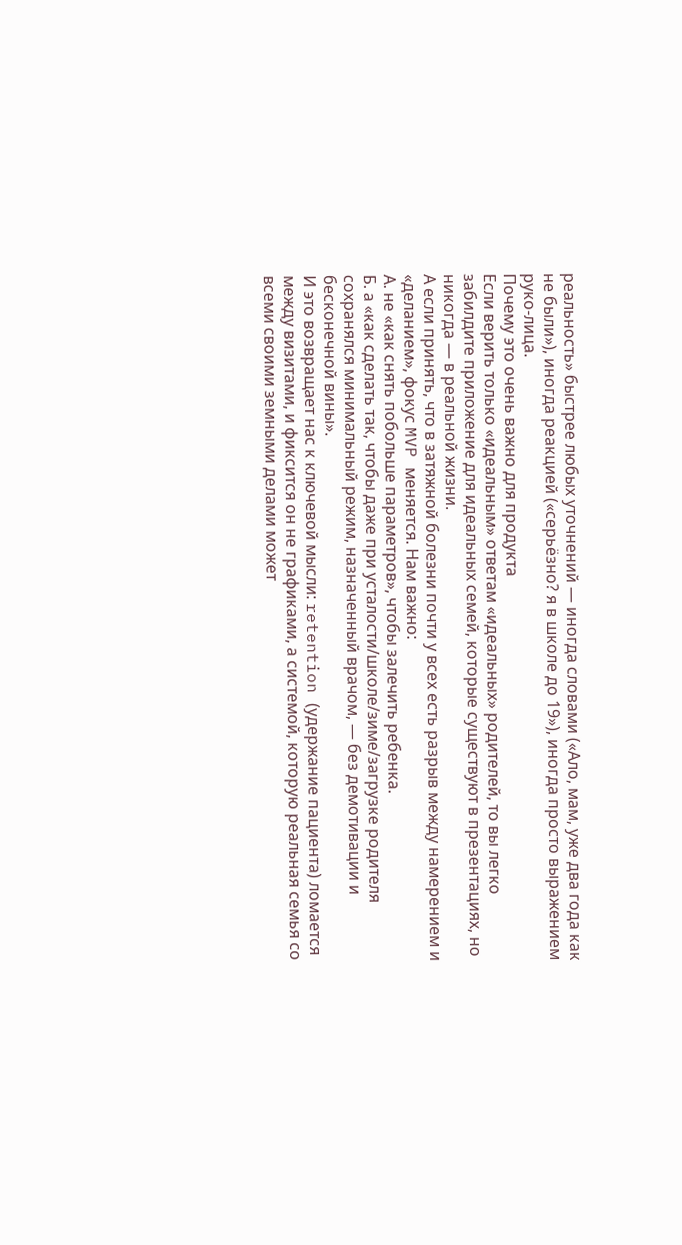реальность» быстрее любых уточнений — иногда словами («Ало, мам, уже два года как не были»), иногда реакцией («серьёзно? я в школе до 19»), иногда просто выражением руко‑лица.
Почему это очень важно для продукта
Если верить только «идеальным» ответам «идеальных» родителей, то вы легко забилдите приложение для идеальных семей, которые существуют в презентациях, но никогда — в реальной жизни.
А если принять, что в затяжной болезни почти у всех есть разрыв между намерением и «деланием», фокус MVP меняется. Нам важно:
А. не «как снять побольше параметров», чтобы залечить ребенка.
Б. а «как сделать так, чтобы даже при усталости/школе/зиме/загрузке родителя сохранялся минимальный режим, назначенный врачом, — без демотивации и бесконечной вины».
И это возвращает нас к ключевой мысли: retention (удержание пациента) ломается между визитами, и фиксится он не графиками, а системой, которую реальная семья со всеми своими земными делами может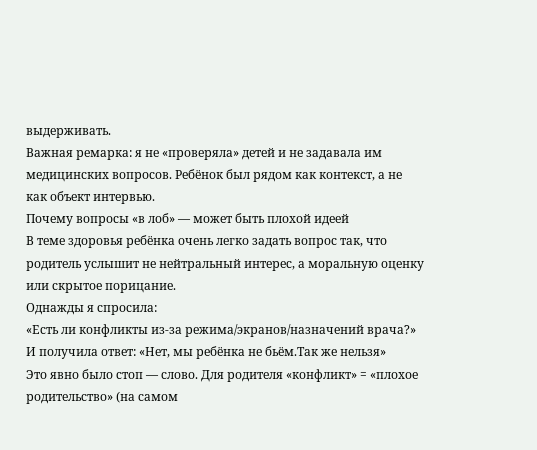выдерживать.
Важная ремарка: я не «проверяла» детей и не задавала им медицинских вопросов. Ребёнок был рядом как контекст, а не как объект интервью.
Почему вопросы «в лоб» — может быть плохой идеей
В теме здоровья ребёнка очень легко задать вопрос так, что родитель услышит не нейтральный интерес, а моральную оценку или скрытое порицание.
Однажды я спросила:
«Есть ли конфликты из‑за режима/экранов/назначений врача?»
И получила ответ: «Нет, мы ребёнка не бьём.Так же нельзя»
Это явно было стоп — слово. Для родителя «конфликт» = «плохое родительство» (на самом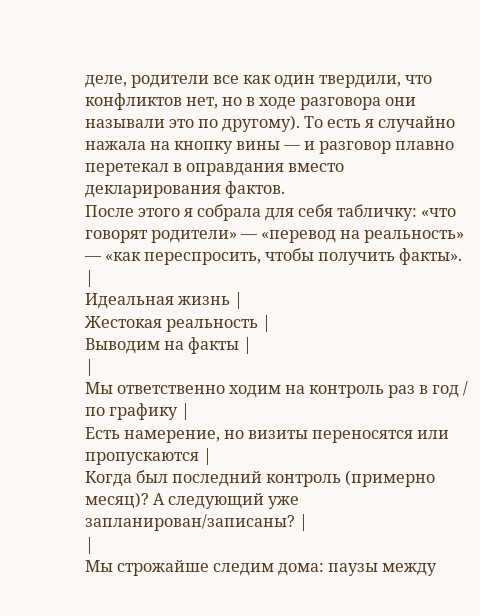деле, родители все как один твердили, что конфликтов нет, но в ходе разговора они называли это по другому). То есть я случайно нажала на кнопку вины — и разговор плавно перетекал в оправдания вместо декларирования фактов.
После этого я собрала для себя табличку: «что говорят родители» — «перевод на реальность» — «как переспросить, чтобы получить факты».
|
Идеальная жизнь |
Жестокая реальность |
Выводим на факты |
|
Мы ответственно ходим на контроль раз в год / по графику |
Есть намерение, но визиты переносятся или пропускаются |
Когда был последний контроль (примерно месяц)? А следующий уже запланирован/записаны? |
|
Мы строжайше следим дома: паузы между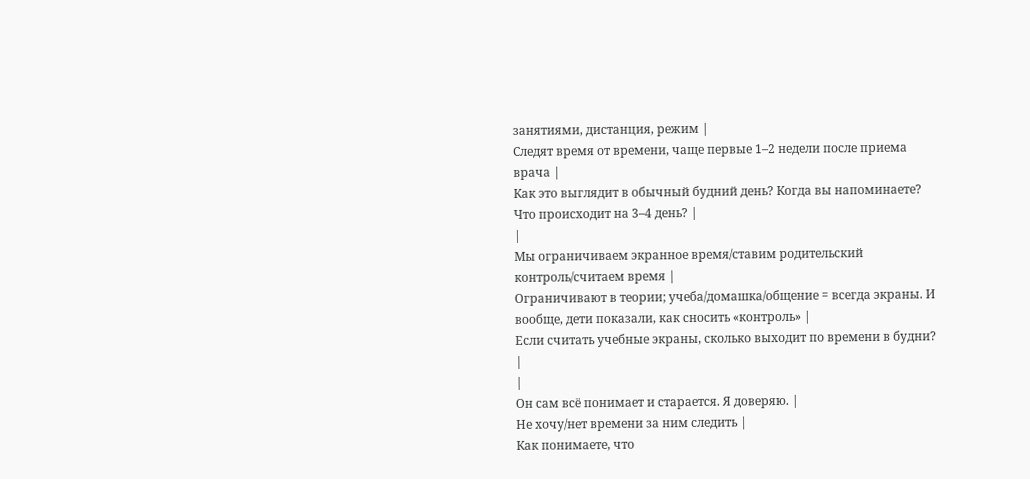занятиями, дистанция, режим |
Следят время от времени, чаще первые 1–2 недели после приема врача |
Как это выглядит в обычный будний день? Когда вы напоминаете? Что происходит на 3–4 день? |
|
Мы ограничиваем экранное время/ставим родительский контроль/считаем время |
Ограничивают в теории; учеба/домашка/общение = всегда экраны. И вообще, дети показали, как сносить «контроль» |
Если считать учебные экраны, сколько выходит по времени в будни? |
|
Он сам всё понимает и старается. Я доверяю. |
Не хочу/нет времени за ним следить |
Как понимаете, что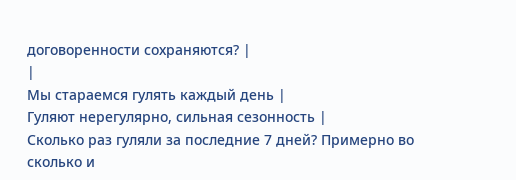договоренности сохраняются? |
|
Мы стараемся гулять каждый день |
Гуляют нерегулярно, сильная сезонность |
Сколько раз гуляли за последние 7 дней? Примерно во сколько и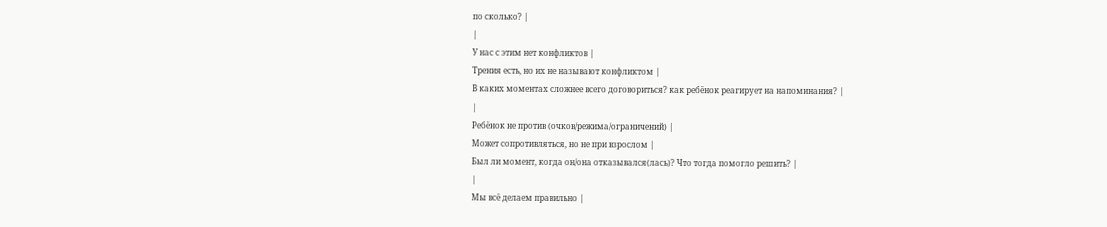по сколько? |
|
У нас с этим нет конфликтов |
Трения есть, но их не называют конфликтом |
В каких моментах сложнее всего договориться? как ребёнок реагирует на напоминания? |
|
Ребёнок не против (очков/режима/ограничений) |
Может сопротивляться, но не при взрослом |
Был ли момент, когда он/она отказывался(лась)? Что тогда помогло решить? |
|
Мы всё делаем правильно |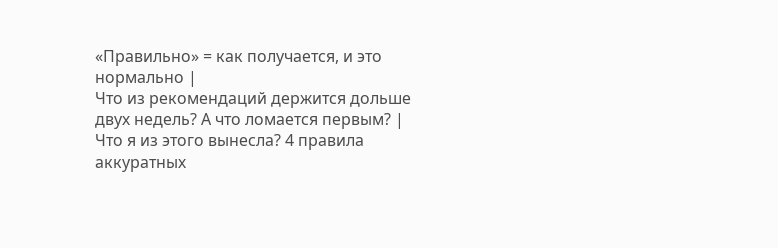«Правильно» = как получается, и это нормально |
Что из рекомендаций держится дольше двух недель? А что ломается первым? |
Что я из этого вынесла? 4 правила аккуратных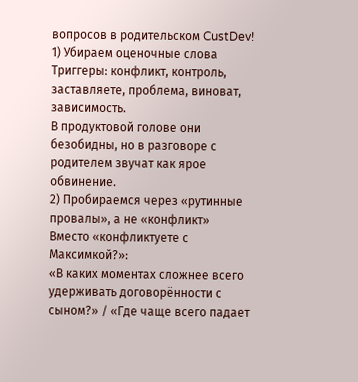вопросов в родительском CustDev!
1) Убираем оценочные слова
Триггеры: конфликт, контроль, заставляете, проблема, виноват, зависимость.
В продуктовой голове они безобидны, но в разговоре с родителем звучат как ярое обвинение.
2) Пробираемся через «рутинные провалы», а не «конфликт»
Вместо «конфликтуете с Максимкой?»:
«В каких моментах сложнее всего удерживать договорённости с сыном?» / «Где чаще всего падает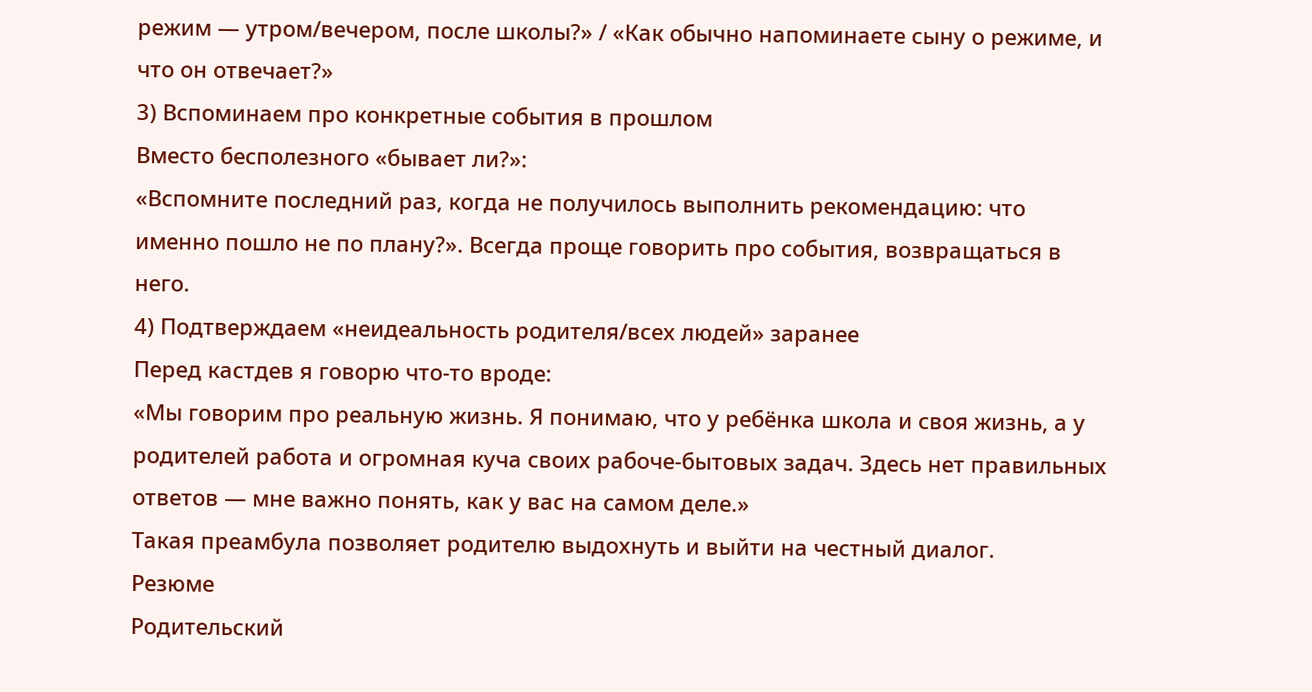режим — утром/вечером, после школы?» / «Как обычно напоминаете сыну о режиме, и что он отвечает?»
3) Вспоминаем про конкретные события в прошлом
Вместо бесполезного «бывает ли?»:
«Вспомните последний раз, когда не получилось выполнить рекомендацию: что именно пошло не по плану?». Всегда проще говорить про события, возвращаться в него.
4) Подтверждаем «неидеальность родителя/всех людей» заранее
Перед кастдев я говорю что‑то вроде:
«Мы говорим про реальную жизнь. Я понимаю, что у ребёнка школа и своя жизнь, а у родителей работа и огромная куча своих рабоче‑бытовых задач. Здесь нет правильных ответов — мне важно понять, как у вас на самом деле.»
Такая преамбула позволяет родителю выдохнуть и выйти на честный диалог.
Резюме
Родительский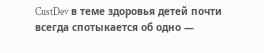CustDev в теме здоровья детей почти всегда спотыкается об одно —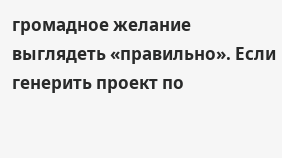громадное желание выглядеть «правильно». Если генерить проект по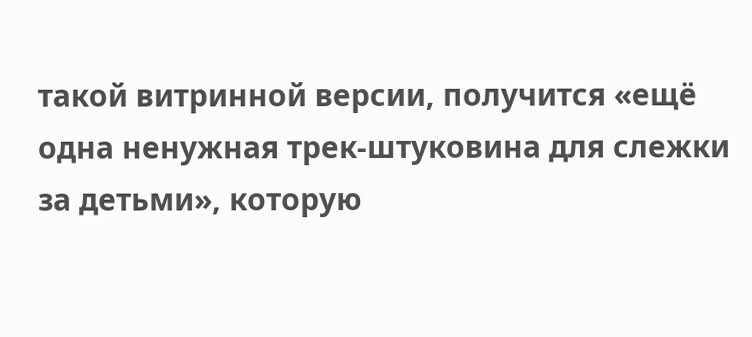такой витринной версии, получится «ещё одна ненужная трек‑штуковина для слежки за детьми», которую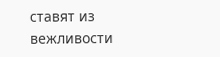ставят из вежливости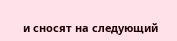и сносят на следующий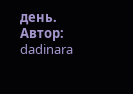день.
Автор: dadinara